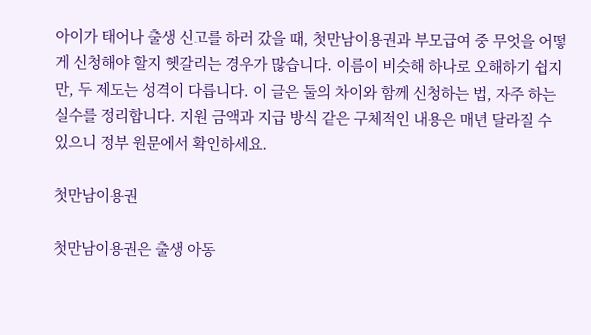아이가 태어나 출생 신고를 하러 갔을 때, 첫만남이용권과 부모급여 중 무엇을 어떻게 신청해야 할지 헷갈리는 경우가 많습니다. 이름이 비슷해 하나로 오해하기 쉽지만, 두 제도는 성격이 다릅니다. 이 글은 둘의 차이와 함께 신청하는 법, 자주 하는 실수를 정리합니다. 지원 금액과 지급 방식 같은 구체적인 내용은 매년 달라질 수 있으니 정부 원문에서 확인하세요.

첫만남이용권

첫만남이용권은 출생 아동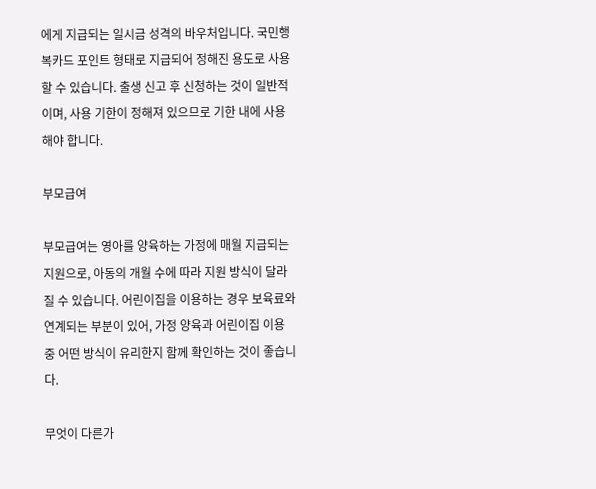에게 지급되는 일시금 성격의 바우처입니다. 국민행복카드 포인트 형태로 지급되어 정해진 용도로 사용할 수 있습니다. 출생 신고 후 신청하는 것이 일반적이며, 사용 기한이 정해져 있으므로 기한 내에 사용해야 합니다.

부모급여

부모급여는 영아를 양육하는 가정에 매월 지급되는 지원으로, 아동의 개월 수에 따라 지원 방식이 달라질 수 있습니다. 어린이집을 이용하는 경우 보육료와 연계되는 부분이 있어, 가정 양육과 어린이집 이용 중 어떤 방식이 유리한지 함께 확인하는 것이 좋습니다.

무엇이 다른가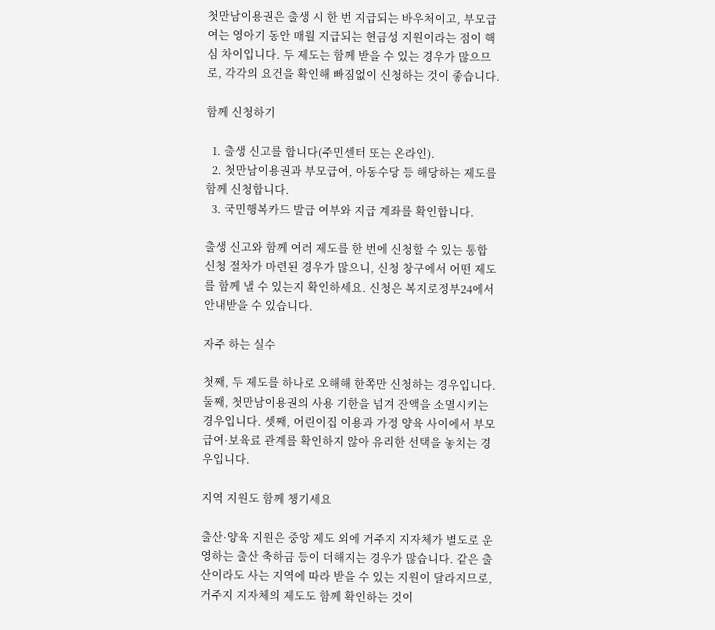첫만남이용권은 출생 시 한 번 지급되는 바우처이고, 부모급여는 영아기 동안 매월 지급되는 현금성 지원이라는 점이 핵심 차이입니다. 두 제도는 함께 받을 수 있는 경우가 많으므로, 각각의 요건을 확인해 빠짐없이 신청하는 것이 좋습니다.

함께 신청하기

  1. 출생 신고를 합니다(주민센터 또는 온라인).
  2. 첫만남이용권과 부모급여, 아동수당 등 해당하는 제도를 함께 신청합니다.
  3. 국민행복카드 발급 여부와 지급 계좌를 확인합니다.

출생 신고와 함께 여러 제도를 한 번에 신청할 수 있는 통합 신청 절차가 마련된 경우가 많으니, 신청 창구에서 어떤 제도를 함께 낼 수 있는지 확인하세요. 신청은 복지로정부24에서 안내받을 수 있습니다.

자주 하는 실수

첫째, 두 제도를 하나로 오해해 한쪽만 신청하는 경우입니다. 둘째, 첫만남이용권의 사용 기한을 넘겨 잔액을 소멸시키는 경우입니다. 셋째, 어린이집 이용과 가정 양육 사이에서 부모급여·보육료 관계를 확인하지 않아 유리한 선택을 놓치는 경우입니다.

지역 지원도 함께 챙기세요

출산·양육 지원은 중앙 제도 외에 거주지 지자체가 별도로 운영하는 출산 축하금 등이 더해지는 경우가 많습니다. 같은 출산이라도 사는 지역에 따라 받을 수 있는 지원이 달라지므로, 거주지 지자체의 제도도 함께 확인하는 것이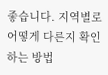좋습니다. 지역별로 어떻게 다른지 확인하는 방법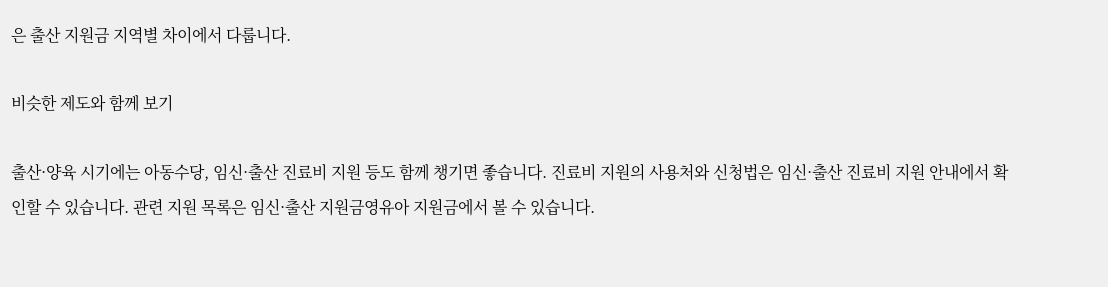은 출산 지원금 지역별 차이에서 다룹니다.

비슷한 제도와 함께 보기

출산·양육 시기에는 아동수당, 임신·출산 진료비 지원 등도 함께 챙기면 좋습니다. 진료비 지원의 사용처와 신청법은 임신·출산 진료비 지원 안내에서 확인할 수 있습니다. 관련 지원 목록은 임신·출산 지원금영유아 지원금에서 볼 수 있습니다.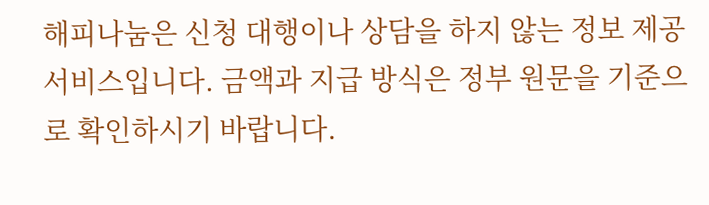해피나눔은 신청 대행이나 상담을 하지 않는 정보 제공 서비스입니다. 금액과 지급 방식은 정부 원문을 기준으로 확인하시기 바랍니다.